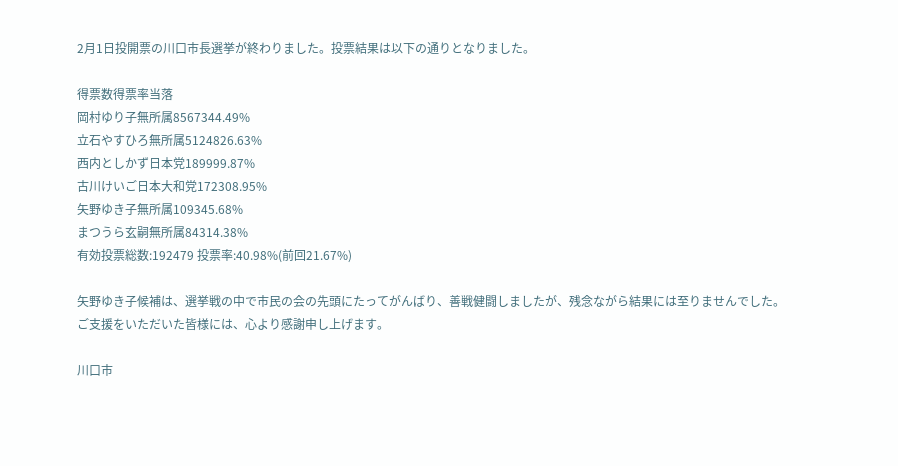2月1日投開票の川口市長選挙が終わりました。投票結果は以下の通りとなりました。

得票数得票率当落
岡村ゆり子無所属8567344.49%
立石やすひろ無所属5124826.63%
西内としかず日本党189999.87%
古川けいご日本大和党172308.95%
矢野ゆき子無所属109345.68%
まつうら玄嗣無所属84314.38%
有効投票総数:192479 投票率:40.98%(前回21.67%)

矢野ゆき子候補は、選挙戦の中で市民の会の先頭にたってがんばり、善戦健闘しましたが、残念ながら結果には至りませんでした。ご支援をいただいた皆様には、心より感謝申し上げます。

川口市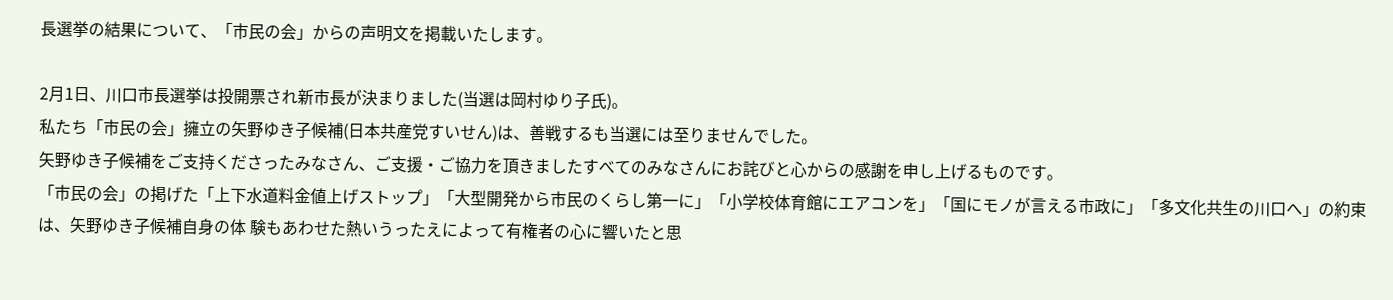長選挙の結果について、「市民の会」からの声明文を掲載いたします。

2月1日、川口市長選挙は投開票され新市長が決まりました(当選は岡村ゆり子氏)。
私たち「市民の会」擁立の矢野ゆき子候補(日本共産党すいせん)は、善戦するも当選には至りませんでした。
矢野ゆき子候補をご支持くださったみなさん、ご支援・ご協力を頂きましたすべてのみなさんにお詫びと心からの感謝を申し上げるものです。
「市民の会」の掲げた「上下水道料金値上げストップ」「大型開発から市民のくらし第一に」「小学校体育館にエアコンを」「国にモノが言える市政に」「多文化共生の川口へ」の約束は、矢野ゆき子候補自身の体 験もあわせた熱いうったえによって有権者の心に響いたと思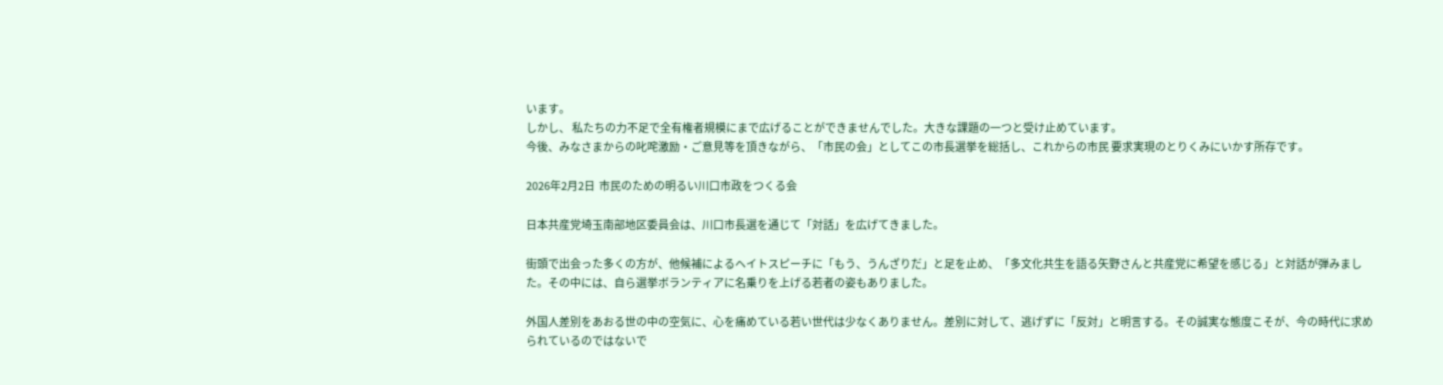います。
しかし、 私たちの力不足で全有権者規模にまで広げることができませんでした。大きな課題の一つと受け止めています。
今後、みなさまからの叱咤激励・ご意見等を頂きながら、「市民の会」としてこの市長選挙を総括し、これからの市民 要求実現のとりくみにいかす所存です。

2026年2月2日  市民のための明るい川口市政をつくる会

日本共産党埼玉南部地区委員会は、川口市長選を通じて「対話」を広げてきました。

街頭で出会った多くの方が、他候補によるヘイトスピーチに「もう、うんざりだ」と足を止め、「多文化共生を語る矢野さんと共産党に希望を感じる」と対話が弾みました。その中には、自ら選挙ボランティアに名乗りを上げる若者の姿もありました。

外国人差別をあおる世の中の空気に、心を痛めている若い世代は少なくありません。差別に対して、逃げずに「反対」と明言する。その誠実な態度こそが、今の時代に求められているのではないで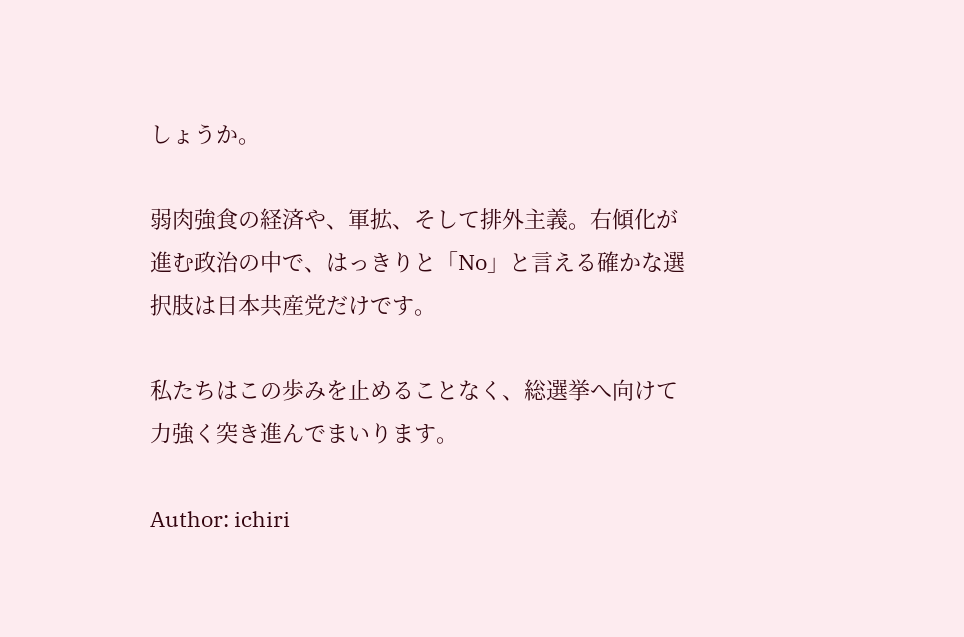しょうか。

弱肉強食の経済や、軍拡、そして排外主義。右傾化が進む政治の中で、はっきりと「No」と言える確かな選択肢は日本共産党だけです。

私たちはこの歩みを止めることなく、総選挙へ向けて力強く突き進んでまいります。

Author: ichiri